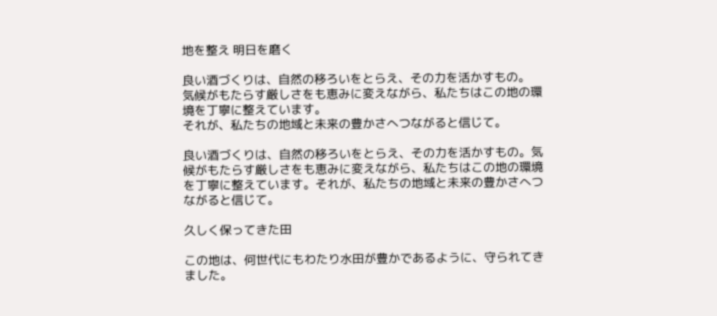地を整え 明日を磨く

良い酒づくりは、自然の移ろいをとらえ、その力を活かすもの。
気候がもたらす厳しさをも恵みに変えながら、私たちはこの地の環境を丁寧に整えています。
それが、私たちの地域と未来の豊かさへつながると信じて。

良い酒づくりは、自然の移ろいをとらえ、その力を活かすもの。気候がもたらす厳しさをも恵みに変えながら、私たちはこの地の環境を丁寧に整えています。それが、私たちの地域と未来の豊かさへつながると信じて。

久しく保ってきた田

この地は、何世代にもわたり水田が豊かであるように、守られてきました。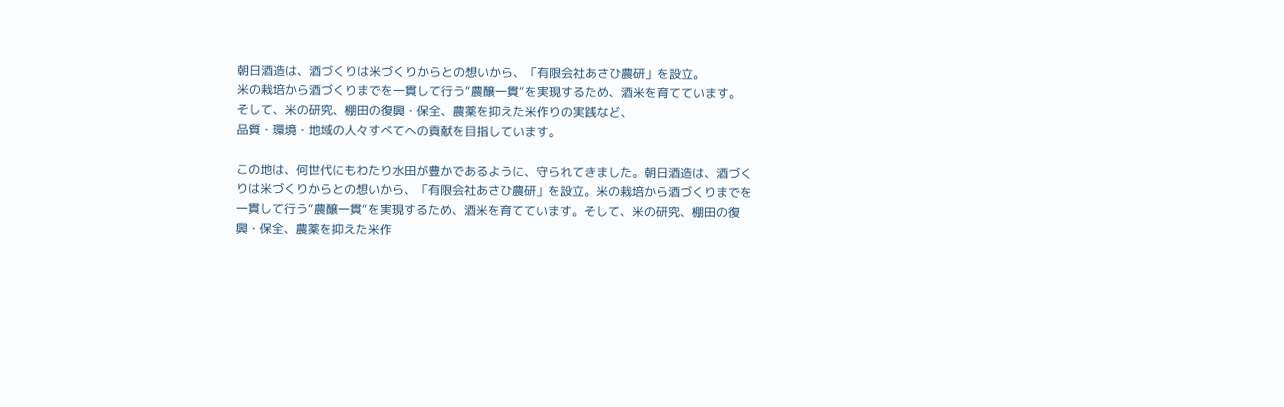朝日酒造は、酒づくりは米づくりからとの想いから、「有限会社あさひ農研」を設立。
米の栽培から酒づくりまでを一貫して行う“農醸一貫“を実現するため、酒米を育てています。
そして、米の研究、棚田の復興・保全、農薬を抑えた米作りの実践など、
品質・環境・地域の人々すべてへの貢献を目指しています。

この地は、何世代にもわたり水田が豊かであるように、守られてきました。朝日酒造は、酒づくりは米づくりからとの想いから、「有限会社あさひ農研」を設立。米の栽培から酒づくりまでを一貫して行う“農醸一貫“を実現するため、酒米を育てています。そして、米の研究、棚田の復興・保全、農薬を抑えた米作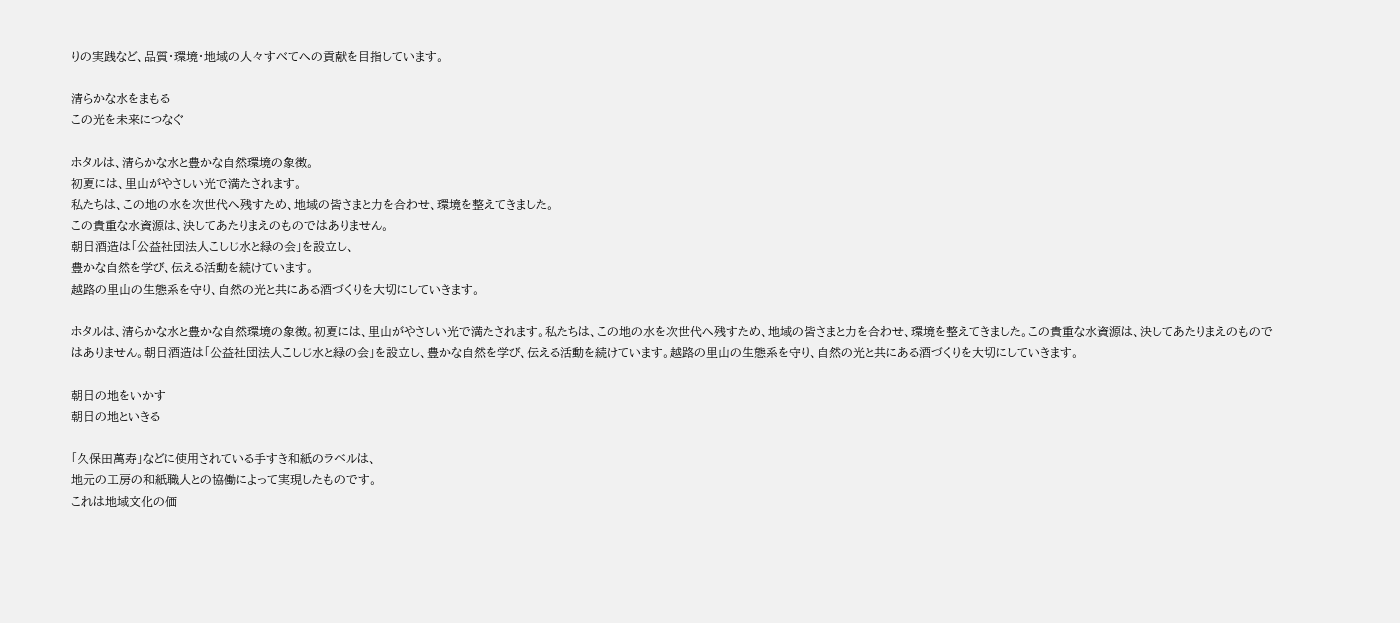りの実践など、品質・環境・地域の人々すべてへの貢献を目指しています。

清らかな水をまもる
この光を未来につなぐ

ホタルは、清らかな水と豊かな自然環境の象徴。
初夏には、里山がやさしい光で満たされます。
私たちは、この地の水を次世代へ残すため、地域の皆さまと力を合わせ、環境を整えてきました。
この貴重な水資源は、決してあたりまえのものではありません。
朝日酒造は「公益社団法人こしじ水と緑の会」を設立し、
豊かな自然を学び、伝える活動を続けています。
越路の里山の生態系を守り、自然の光と共にある酒づくりを大切にしていきます。

ホタルは、清らかな水と豊かな自然環境の象徴。初夏には、里山がやさしい光で満たされます。私たちは、この地の水を次世代へ残すため、地域の皆さまと力を合わせ、環境を整えてきました。この貴重な水資源は、決してあたりまえのものではありません。朝日酒造は「公益社団法人こしじ水と緑の会」を設立し、豊かな自然を学び、伝える活動を続けています。越路の里山の生態系を守り、自然の光と共にある酒づくりを大切にしていきます。

朝日の地をいかす
朝日の地といきる

「久保田萬寿」などに使用されている手すき和紙のラベルは、
地元の工房の和紙職人との協働によって実現したものです。
これは地域文化の価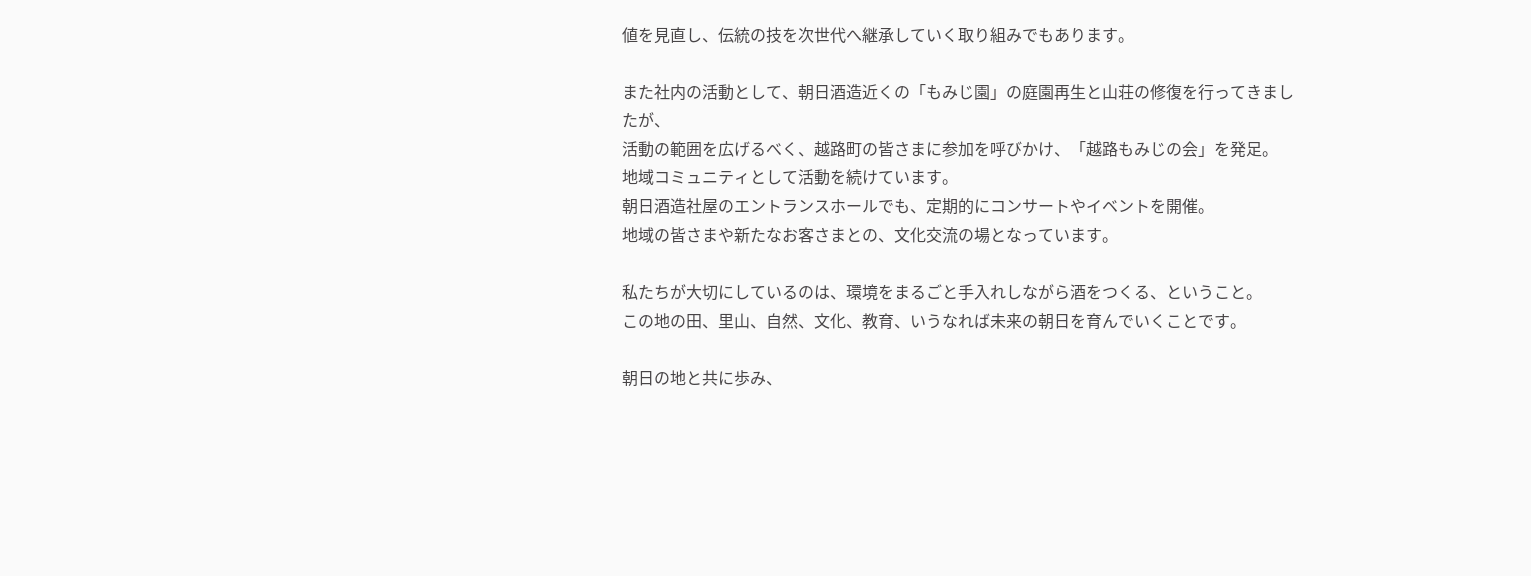値を見直し、伝統の技を次世代へ継承していく取り組みでもあります。

また社内の活動として、朝日酒造近くの「もみじ園」の庭園再生と山荘の修復を行ってきましたが、
活動の範囲を広げるべく、越路町の皆さまに参加を呼びかけ、「越路もみじの会」を発足。
地域コミュニティとして活動を続けています。
朝日酒造社屋のエントランスホールでも、定期的にコンサートやイベントを開催。
地域の皆さまや新たなお客さまとの、文化交流の場となっています。

私たちが大切にしているのは、環境をまるごと手入れしながら酒をつくる、ということ。
この地の田、里山、自然、文化、教育、いうなれば未来の朝日を育んでいくことです。

朝日の地と共に歩み、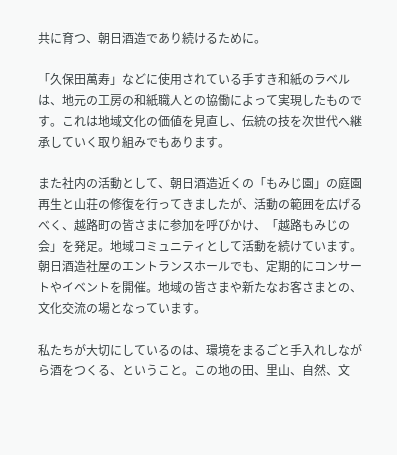共に育つ、朝日酒造であり続けるために。

「久保田萬寿」などに使用されている手すき和紙のラベルは、地元の工房の和紙職人との協働によって実現したものです。これは地域文化の価値を見直し、伝統の技を次世代へ継承していく取り組みでもあります。

また社内の活動として、朝日酒造近くの「もみじ園」の庭園再生と山荘の修復を行ってきましたが、活動の範囲を広げるべく、越路町の皆さまに参加を呼びかけ、「越路もみじの会」を発足。地域コミュニティとして活動を続けています。朝日酒造社屋のエントランスホールでも、定期的にコンサートやイベントを開催。地域の皆さまや新たなお客さまとの、文化交流の場となっています。

私たちが大切にしているのは、環境をまるごと手入れしながら酒をつくる、ということ。この地の田、里山、自然、文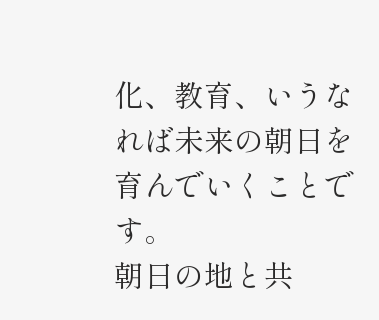化、教育、いうなれば未来の朝日を育んでいくことです。
朝日の地と共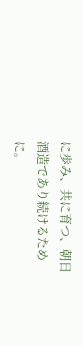に歩み、共に育つ、朝日酒造であり続けるために。